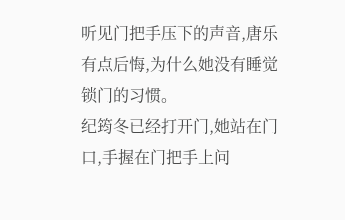听见门把手压下的声音,唐乐有点后悔,为什么她没有睡觉锁门的习惯。
纪筠冬已经打开门,她站在门口,手握在门把手上问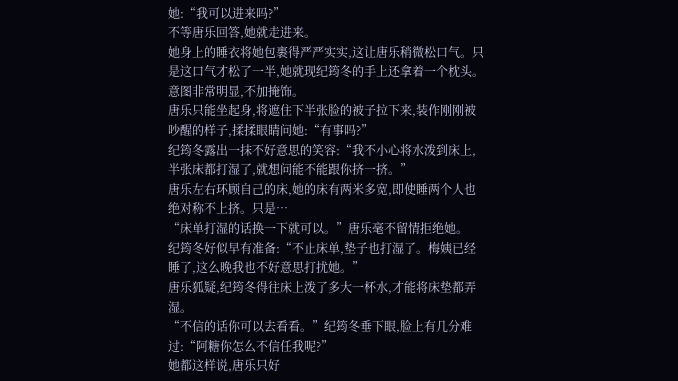她:“我可以进来吗?”
不等唐乐回答,她就走进来。
她身上的睡衣将她包裹得严严实实,这让唐乐稍微松口气。只是这口气才松了一半,她就现纪筠冬的手上还拿着一个枕头。
意图非常明显,不加掩饰。
唐乐只能坐起身,将遮住下半张脸的被子拉下来,装作刚刚被吵醒的样子,揉揉眼睛问她:“有事吗?”
纪筠冬露出一抹不好意思的笑容:“我不小心将水泼到床上,半张床都打湿了,就想问能不能跟你挤一挤。”
唐乐左右环顾自己的床,她的床有两米多宽,即使睡两个人也绝对称不上挤。只是…
“床单打湿的话换一下就可以。”唐乐毫不留情拒绝她。
纪筠冬好似早有准备:“不止床单,垫子也打湿了。梅姨已经睡了,这么晚我也不好意思打扰她。”
唐乐狐疑,纪筠冬得往床上泼了多大一杯水,才能将床垫都弄湿。
“不信的话你可以去看看。”纪筠冬垂下眼,脸上有几分难过:“阿糖你怎么不信任我呢?”
她都这样说,唐乐只好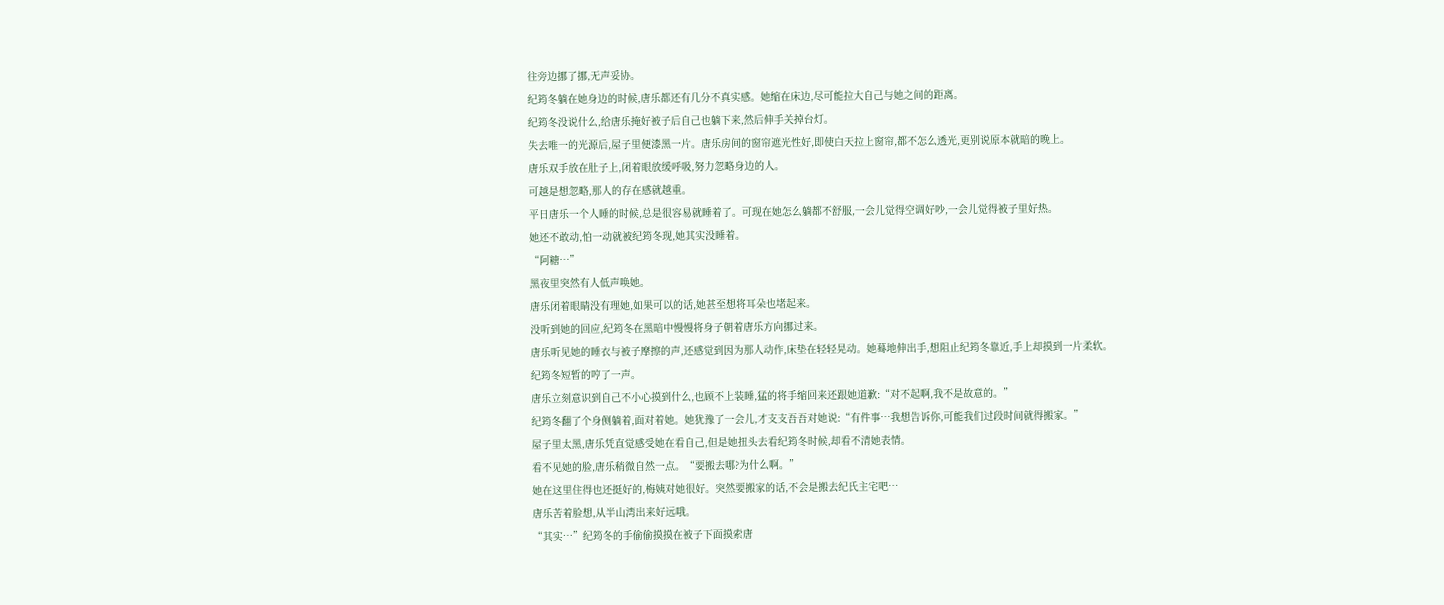往旁边挪了挪,无声妥协。
纪筠冬躺在她身边的时候,唐乐都还有几分不真实感。她缩在床边,尽可能拉大自己与她之间的距离。
纪筠冬没说什么,给唐乐掩好被子后自己也躺下来,然后伸手关掉台灯。
失去唯一的光源后,屋子里便漆黑一片。唐乐房间的窗帘遮光性好,即使白天拉上窗帘,都不怎么透光,更别说原本就暗的晚上。
唐乐双手放在肚子上,闭着眼放缓呼吸,努力忽略身边的人。
可越是想忽略,那人的存在感就越重。
平日唐乐一个人睡的时候,总是很容易就睡着了。可现在她怎么躺都不舒服,一会儿觉得空调好吵,一会儿觉得被子里好热。
她还不敢动,怕一动就被纪筠冬现,她其实没睡着。
“阿糖…”
黑夜里突然有人低声唤她。
唐乐闭着眼睛没有理她,如果可以的话,她甚至想将耳朵也堵起来。
没听到她的回应,纪筠冬在黑暗中慢慢将身子朝着唐乐方向挪过来。
唐乐听见她的睡衣与被子摩擦的声,还感觉到因为那人动作,床垫在轻轻晃动。她蓦地伸出手,想阻止纪筠冬靠近,手上却摸到一片柔软。
纪筠冬短暂的哼了一声。
唐乐立刻意识到自己不小心摸到什么,也顾不上装睡,猛的将手缩回来还跟她道歉:“对不起啊,我不是故意的。”
纪筠冬翻了个身侧躺着,面对着她。她犹豫了一会儿,才支支吾吾对她说:“有件事…我想告诉你,可能我们过段时间就得搬家。”
屋子里太黑,唐乐凭直觉感受她在看自己,但是她扭头去看纪筠冬时候,却看不清她表情。
看不见她的脸,唐乐稍微自然一点。“要搬去哪?为什么啊。”
她在这里住得也还挺好的,梅姨对她很好。突然要搬家的话,不会是搬去纪氏主宅吧…
唐乐苦着脸想,从半山湾出来好远哦。
“其实…”纪筠冬的手偷偷摸摸在被子下面摸索唐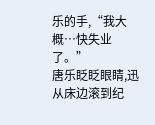乐的手,“我大概…快失业了。”
唐乐眨眨眼睛,迅从床边滚到纪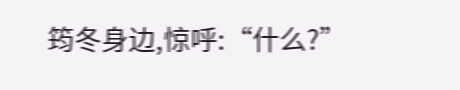筠冬身边,惊呼:“什么?”